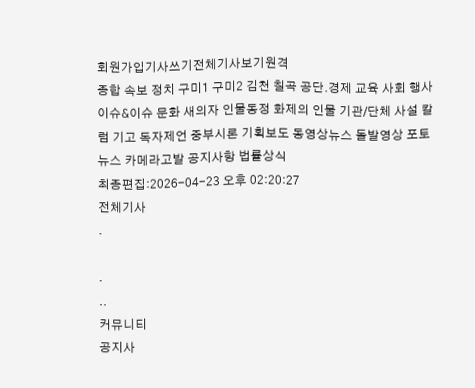회원가입기사쓰기전체기사보기원격
종합 속보 정치 구미1 구미2 김천 칠곡 공단.경제 교육 사회 행사 이슈&이슈 문화 새의자 인물동정 화제의 인물 기관/단체 사설 칼럼 기고 독자제언 중부시론 기획보도 동영상뉴스 돌발영상 포토뉴스 카메라고발 공지사항 법률상식
최종편집:2026-04-23 오후 02:20:27
전체기사
.

.
..
커뮤니티
공지사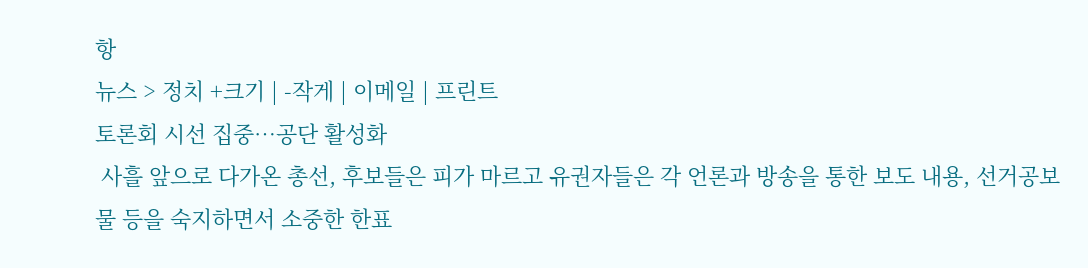항
뉴스 > 정치 +크기 | -작게 | 이메일 | 프린트
토론회 시선 집중…공단 활성화
 사흘 앞으로 다가온 총선, 후보들은 피가 마르고 유권자들은 각 언론과 방송을 통한 보도 내용, 선거공보물 등을 숙지하면서 소중한 한표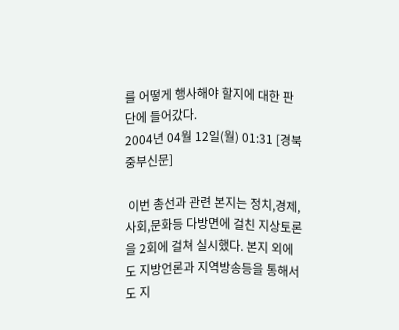를 어떻게 행사해야 할지에 대한 판단에 들어갔다.
2004년 04월 12일(월) 01:31 [경북중부신문]

 이번 총선과 관련 본지는 정치,경제, 사회,문화등 다방면에 걸친 지상토론을 2회에 걸쳐 실시했다. 본지 외에도 지방언론과 지역방송등을 통해서도 지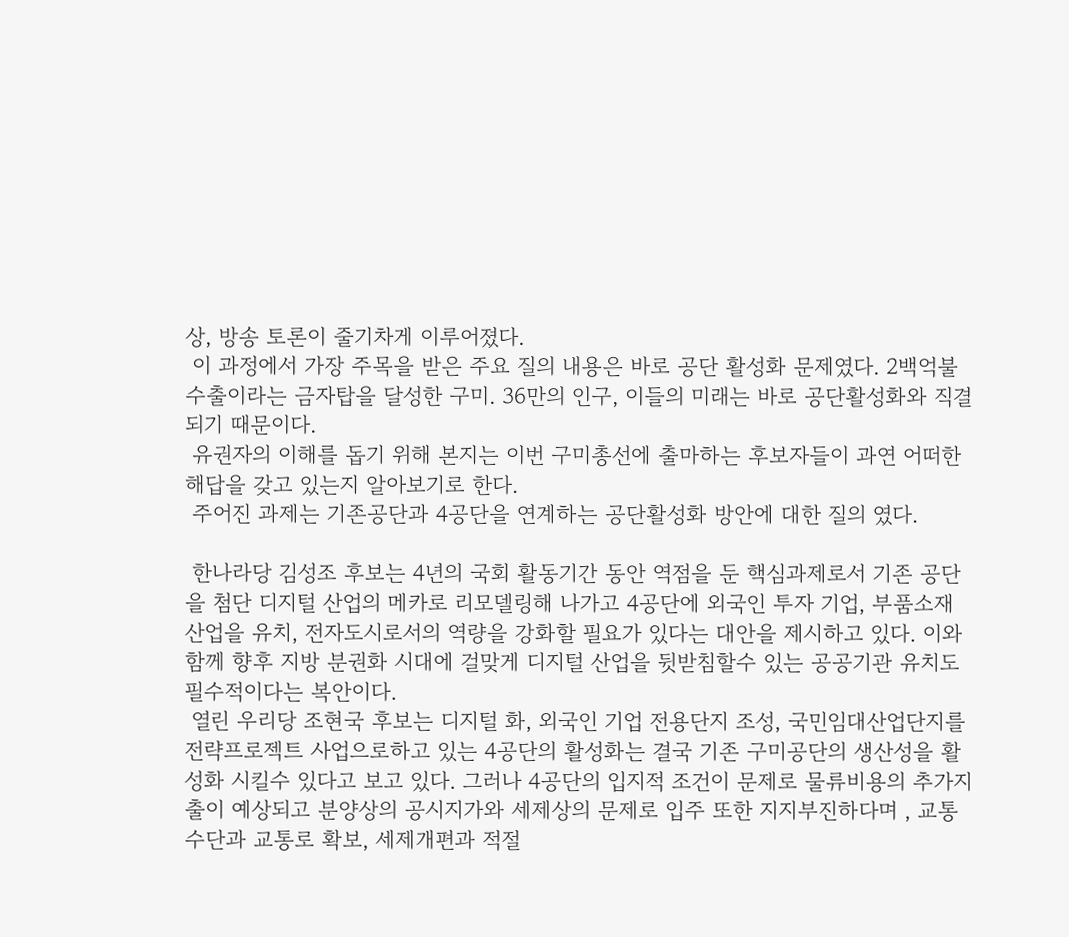상, 방송 토론이 줄기차게 이루어졌다.
 이 과정에서 가장 주목을 받은 주요 질의 내용은 바로 공단 활성화 문제였다. 2백억불 수출이라는 금자탑을 달성한 구미. 36만의 인구, 이들의 미래는 바로 공단활성화와 직결되기 때문이다.
 유권자의 이해를 돕기 위해 본지는 이번 구미총선에 출마하는 후보자들이 과연 어떠한 해답을 갖고 있는지 알아보기로 한다.
 주어진 과제는 기존공단과 4공단을 연계하는 공단활성화 방안에 대한 질의 였다.

 한나라당 김성조 후보는 4년의 국회 활동기간 동안 역점을 둔 핵심과제로서 기존 공단을 첨단 디지털 산업의 메카로 리모델링해 나가고 4공단에 외국인 투자 기업, 부품소재 산업을 유치, 전자도시로서의 역량을 강화할 필요가 있다는 대안을 제시하고 있다. 이와함께 향후 지방 분권화 시대에 걸맞게 디지털 산업을 뒷받침할수 있는 공공기관 유치도 필수적이다는 복안이다.
 열린 우리당 조현국 후보는 디지털 화, 외국인 기업 전용단지 조성, 국민임대산업단지를 전략프로젝트 사업으로하고 있는 4공단의 활성화는 결국 기존 구미공단의 생산성을 활성화 시킬수 있다고 보고 있다. 그러나 4공단의 입지적 조건이 문제로 물류비용의 추가지출이 예상되고 분양상의 공시지가와 세제상의 문제로 입주 또한 지지부진하다며 , 교통수단과 교통로 확보, 세제개편과 적절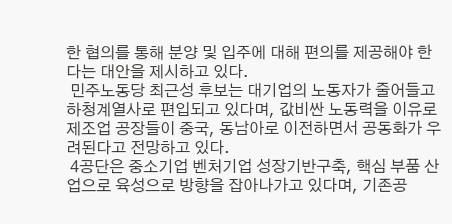한 협의를 통해 분양 및 입주에 대해 편의를 제공해야 한다는 대안을 제시하고 있다.
 민주노동당 최근성 후보는 대기업의 노동자가 줄어들고 하청계열사로 편입되고 있다며, 값비싼 노동력을 이유로 제조업 공장들이 중국, 동남아로 이전하면서 공동화가 우려된다고 전망하고 있다.
 4공단은 중소기업 벤처기업 성장기반구축, 핵심 부품 산업으로 육성으로 방향을 잡아나가고 있다며, 기존공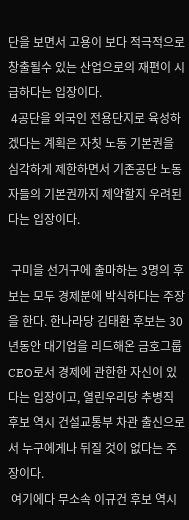단을 보면서 고용이 보다 적극적으로 창출될수 있는 산업으로의 재편이 시급하다는 입장이다.
 4공단을 외국인 전용단지로 육성하겠다는 계획은 자칫 노동 기본권을 심각하게 제한하면서 기존공단 노동자들의 기본권까지 제약할지 우려된다는 입장이다.

 구미을 선거구에 출마하는 3명의 후보는 모두 경제분에 박식하다는 주장을 한다. 한나라당 김태환 후보는 30년동안 대기업을 리드해온 금호그룹CEO로서 경제에 관한한 자신이 있다는 입장이고, 열린우리당 추병직 후보 역시 건설교통부 차관 출신으로서 누구에게나 뒤질 것이 없다는 주장이다.
 여기에다 무소속 이규건 후보 역시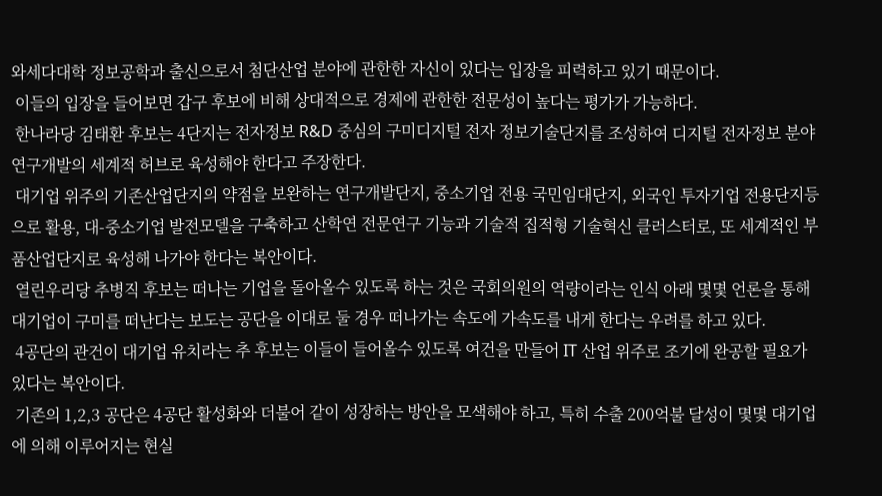와세다대학 정보공학과 출신으로서 첨단산업 분야에 관한한 자신이 있다는 입장을 피력하고 있기 때문이다.
 이들의 입장을 들어보면 갑구 후보에 비해 상대적으로 경제에 관한한 전문성이 높다는 평가가 가능하다.
 한나라당 김태환 후보는 4단지는 전자정보 R&D 중심의 구미디지털 전자 정보기술단지를 조성하여 디지털 전자정보 분야 연구개발의 세계적 허브로 육성해야 한다고 주장한다.
 대기업 위주의 기존산업단지의 약점을 보완하는 연구개발단지, 중소기업 전용 국민임대단지, 외국인 투자기업 전용단지등으로 활용, 대-중소기업 발전모델을 구축하고 산학연 전문연구 기능과 기술적 집적형 기술혁신 클러스터로, 또 세계적인 부품산업단지로 육성해 나가야 한다는 복안이다.
 열린우리당 추병직 후보는 떠나는 기업을 돌아올수 있도록 하는 것은 국회의원의 역량이라는 인식 아래 몇몇 언론을 통해 대기업이 구미를 떠난다는 보도는 공단을 이대로 둘 경우 떠나가는 속도에 가속도를 내게 한다는 우려를 하고 있다.
 4공단의 관건이 대기업 유치라는 추 후보는 이들이 들어올수 있도록 여건을 만들어 IT 산업 위주로 조기에 완공할 필요가 있다는 복안이다.
 기존의 1,2,3 공단은 4공단 활성화와 더불어 같이 성장하는 방안을 모색해야 하고, 특히 수출 200억불 달성이 몇몇 대기업에 의해 이루어지는 현실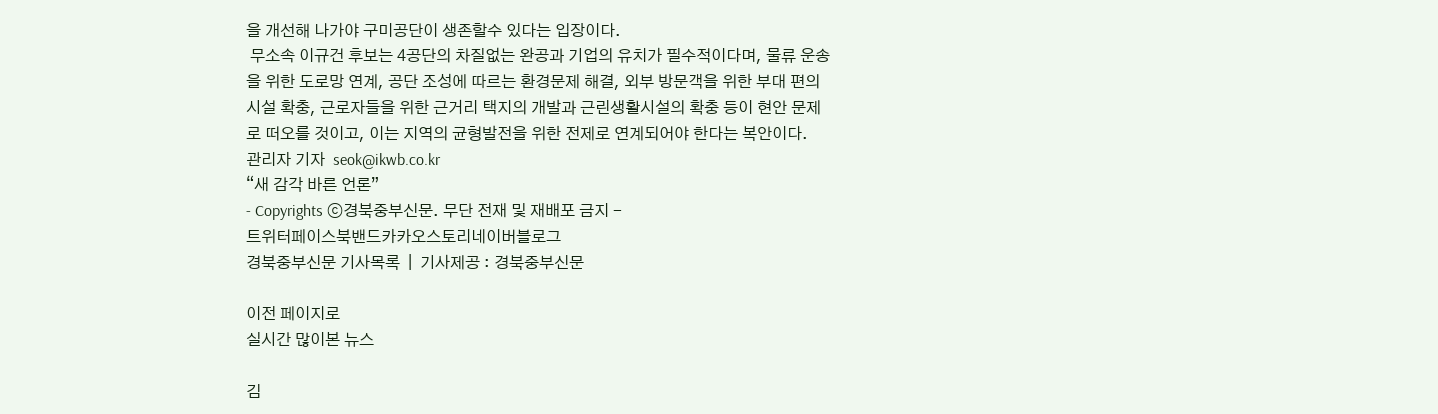을 개선해 나가야 구미공단이 생존할수 있다는 입장이다.
 무소속 이규건 후보는 4공단의 차질없는 완공과 기업의 유치가 필수적이다며, 물류 운송을 위한 도로망 연계, 공단 조성에 따르는 환경문제 해결, 외부 방문객을 위한 부대 편의시설 확충, 근로자들을 위한 근거리 택지의 개발과 근린생활시설의 확충 등이 현안 문제로 떠오를 것이고, 이는 지역의 균형발전을 위한 전제로 연계되어야 한다는 복안이다.
관리자 기자  seok@ikwb.co.kr
“새 감각 바른 언론”
- Copyrights ⓒ경북중부신문. 무단 전재 및 재배포 금지 -
트위터페이스북밴드카카오스토리네이버블로그
경북중부신문 기사목록  |  기사제공 : 경북중부신문

이전 페이지로
실시간 많이본 뉴스

김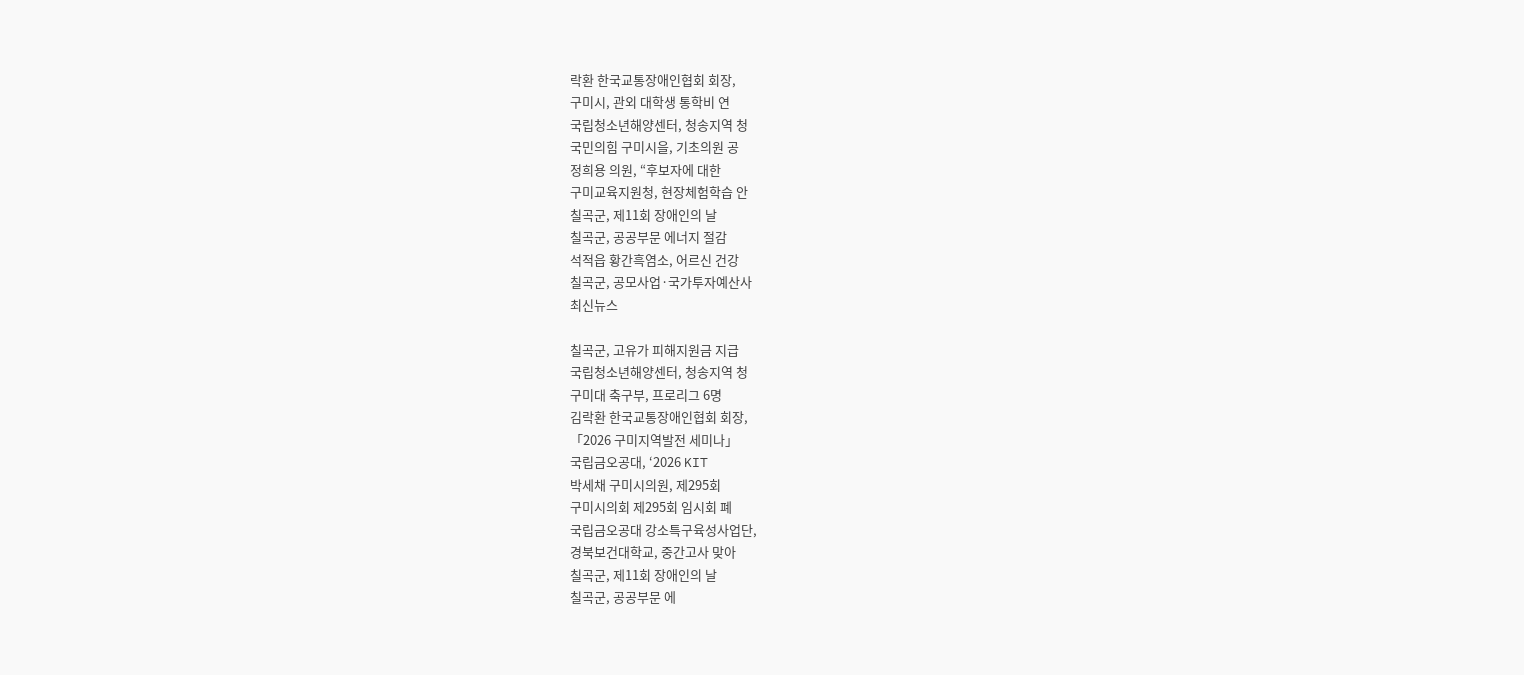락환 한국교통장애인협회 회장,
구미시, 관외 대학생 통학비 연
국립청소년해양센터, 청송지역 청
국민의힘 구미시을, 기초의원 공
정희용 의원, “후보자에 대한
구미교육지원청, 현장체험학습 안
칠곡군, 제11회 장애인의 날
칠곡군, 공공부문 에너지 절감
석적읍 황간흑염소, 어르신 건강
칠곡군, 공모사업·국가투자예산사
최신뉴스

칠곡군, 고유가 피해지원금 지급
국립청소년해양센터, 청송지역 청
구미대 축구부, 프로리그 6명
김락환 한국교통장애인협회 회장,
「2026 구미지역발전 세미나」
국립금오공대, ‘2026 KIT
박세채 구미시의원, 제295회
구미시의회 제295회 임시회 폐
국립금오공대 강소특구육성사업단,
경북보건대학교, 중간고사 맞아
칠곡군, 제11회 장애인의 날
칠곡군, 공공부문 에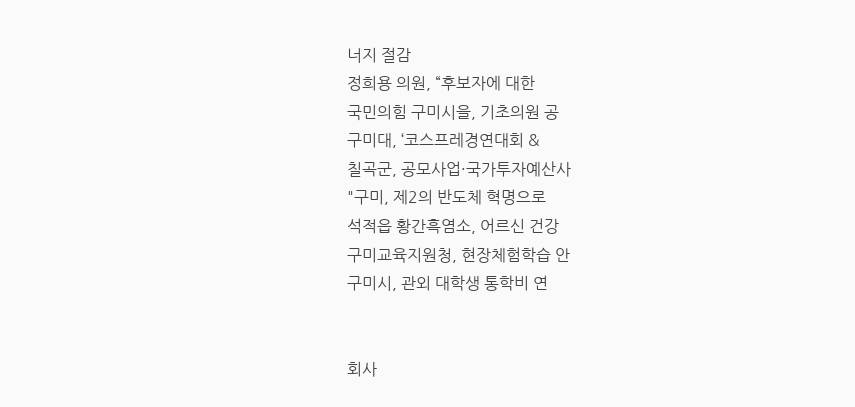너지 절감
정희용 의원, “후보자에 대한
국민의힘 구미시을, 기초의원 공
구미대, ‘코스프레경연대회 &
칠곡군, 공모사업·국가투자예산사
"구미, 제2의 반도체 혁명으로
석적읍 황간흑염소, 어르신 건강
구미교육지원청, 현장체험학습 안
구미시, 관외 대학생 통학비 연


회사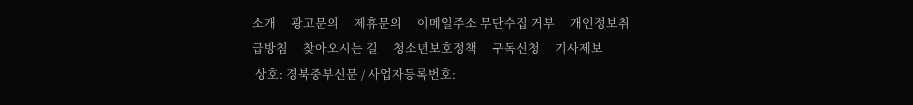소개     광고문의     제휴문의     이메일주소 무단수집 거부     개인정보취급방침     찾아오시는 길     청소년보호정책     구독신청     기사제보
 상호: 경북중부신문 / 사업자등록번호: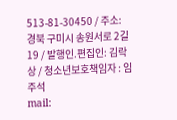513-81-30450 / 주소: 경북 구미시 송원서로 2길 19 / 발행인.편집인: 김락상 / 청소년보호책임자 : 임주석
mail: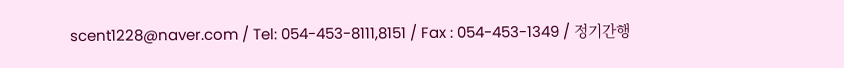scent1228@naver.com / Tel: 054-453-8111,8151 / Fax : 054-453-1349 / 정기간행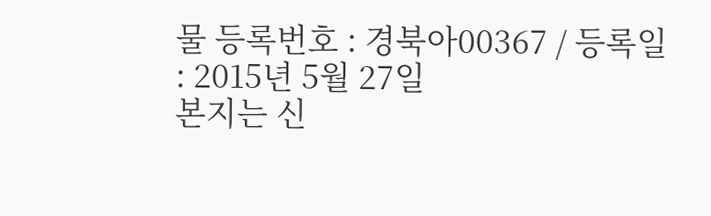물 등록번호 : 경북아00367 / 등록일 : 2015년 5월 27일
본지는 신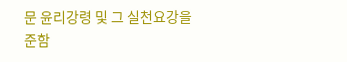문 윤리강령 및 그 실천요강을 준함